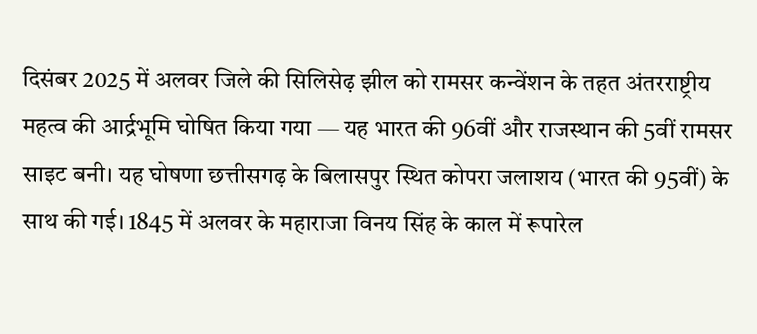दिसंबर 2025 में अलवर जिले की सिलिसेढ़ झील को रामसर कन्वेंशन के तहत अंतरराष्ट्रीय महत्व की आर्द्रभूमि घोषित किया गया — यह भारत की 96वीं और राजस्थान की 5वीं रामसर साइट बनी। यह घोषणा छत्तीसगढ़ के बिलासपुर स्थित कोपरा जलाशय (भारत की 95वीं) के साथ की गई। 1845 में अलवर के महाराजा विनय सिंह के काल में रूपारेल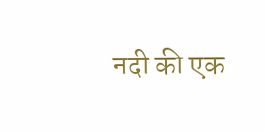नदी की एक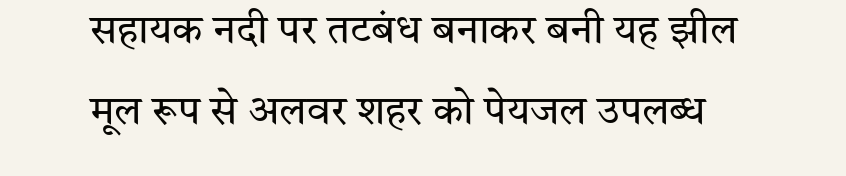सहायक नदी पर तटबंध बनाकर बनी यह झील मूल रूप से अलवर शहर को पेयजल उपलब्ध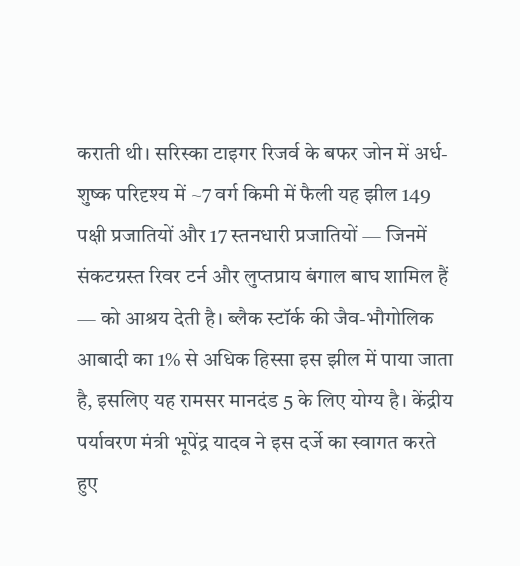कराती थी। सरिस्का टाइगर रिजर्व के बफर जोन में अर्ध-शुष्क परिदृश्य में ~7 वर्ग किमी में फैली यह झील 149 पक्षी प्रजातियों और 17 स्तनधारी प्रजातियों — जिनमें संकटग्रस्त रिवर टर्न और लुप्तप्राय बंगाल बाघ शामिल हैं — को आश्रय देती है। ब्लैक स्टॉर्क की जैव-भौगोलिक आबादी का 1% से अधिक हिस्सा इस झील में पाया जाता है, इसलिए यह रामसर मानदंड 5 के लिए योग्य है। केंद्रीय पर्यावरण मंत्री भूपेंद्र यादव ने इस दर्जे का स्वागत करते हुए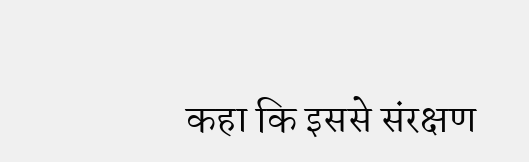कहा कि इससे संरक्षण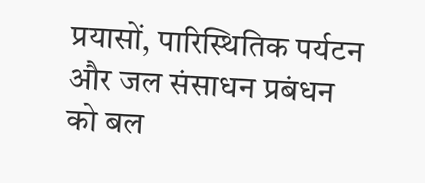प्रयासों, पारिस्थितिक पर्यटन और जल संसाधन प्रबंधन को बल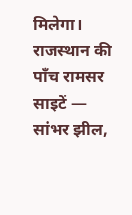मिलेगा। राजस्थान की पाँच रामसर साइटें — सांभर झील,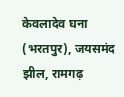केवलादेव घना (भरतपुर), जयसमंद झील, रामगढ़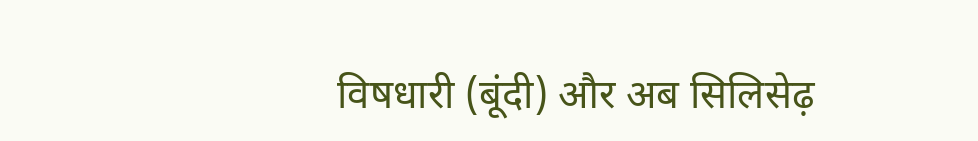विषधारी (बूंदी) और अब सिलिसेढ़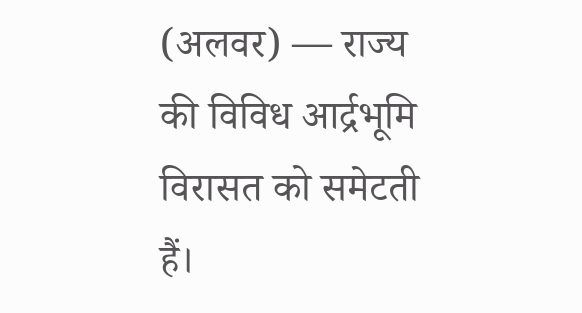(अलवर) — राज्य की विविध आर्द्रभूमि विरासत को समेटती हैं।